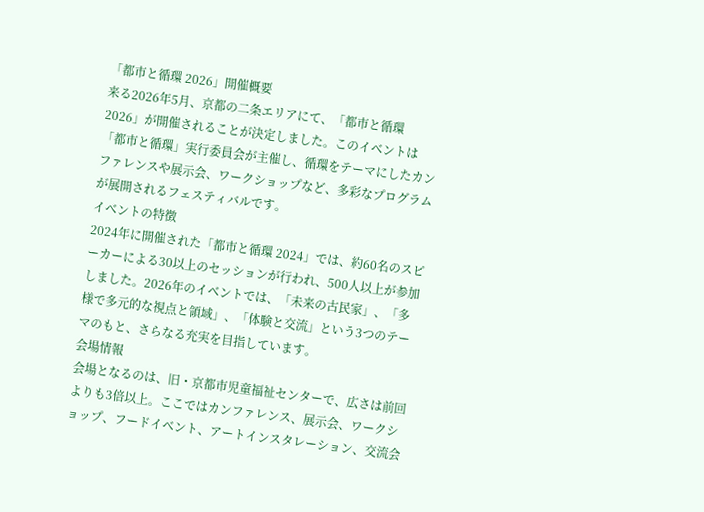「都市と循環 2026」開催概要
来る2026年5月、京都の二条エリアにて、「都市と循環 2026」が開催されることが決定しました。このイベントは「都市と循環」実行委員会が主催し、循環をテーマにしたカンファレンスや展示会、ワークショップなど、多彩なプログラムが展開されるフェスティバルです。
イベントの特徴
2024年に開催された「都市と循環 2024」では、約60名のスピーカーによる30以上のセッションが行われ、500人以上が参加しました。2026年のイベントでは、「未来の古民家」、「多様で多元的な視点と領域」、「体験と交流」という3つのテーマのもと、さらなる充実を目指しています。
会場情報
会場となるのは、旧・京都市児童福祉センターで、広さは前回よりも3倍以上。ここではカンファレンス、展示会、ワークショップ、フードイベント、アートインスタレーション、交流会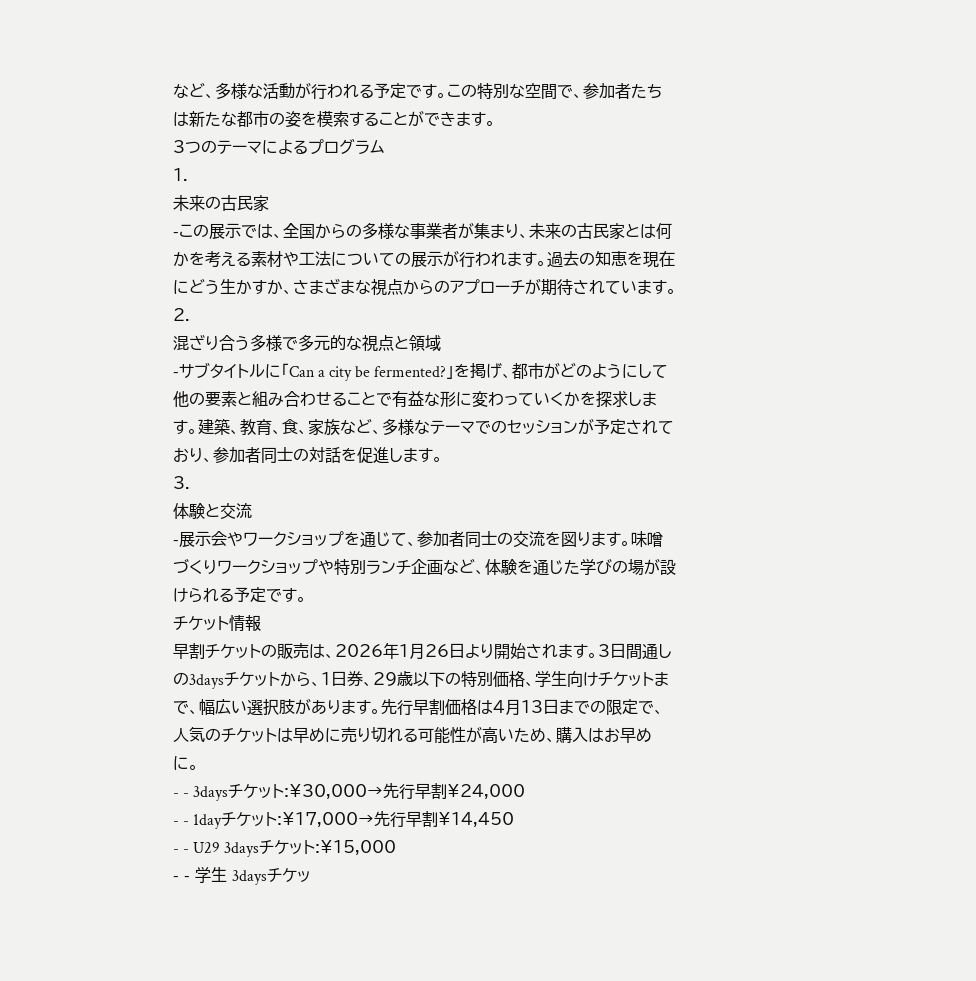など、多様な活動が行われる予定です。この特別な空間で、参加者たちは新たな都市の姿を模索することができます。
3つのテーマによるプログラム
1.
未来の古民家
-この展示では、全国からの多様な事業者が集まり、未来の古民家とは何かを考える素材や工法についての展示が行われます。過去の知恵を現在にどう生かすか、さまざまな視点からのアプローチが期待されています。
2.
混ざり合う多様で多元的な視点と領域
-サブタイトルに「Can a city be fermented?」を掲げ、都市がどのようにして他の要素と組み合わせることで有益な形に変わっていくかを探求します。建築、教育、食、家族など、多様なテーマでのセッションが予定されており、参加者同士の対話を促進します。
3.
体験と交流
-展示会やワークショップを通じて、参加者同士の交流を図ります。味噌づくりワークショップや特別ランチ企画など、体験を通じた学びの場が設けられる予定です。
チケット情報
早割チケットの販売は、2026年1月26日より開始されます。3日間通しの3daysチケットから、1日券、29歳以下の特別価格、学生向けチケットまで、幅広い選択肢があります。先行早割価格は4月13日までの限定で、人気のチケットは早めに売り切れる可能性が高いため、購入はお早めに。
- - 3daysチケット:¥30,000→先行早割¥24,000
- - 1dayチケット:¥17,000→先行早割¥14,450
- - U29 3daysチケット:¥15,000
- - 学生 3daysチケッ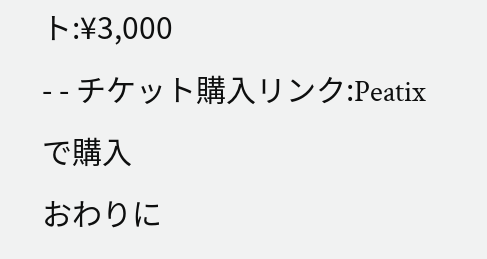ト:¥3,000
- - チケット購入リンク:Peatixで購入
おわりに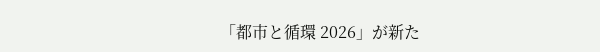「都市と循環 2026」が新た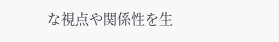な視点や関係性を生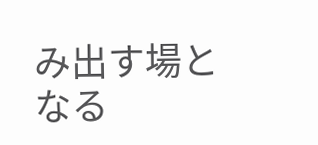み出す場となる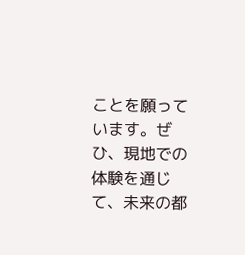ことを願っています。ぜひ、現地での体験を通じて、未来の都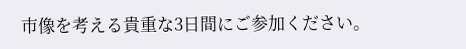市像を考える貴重な3日間にご参加ください。